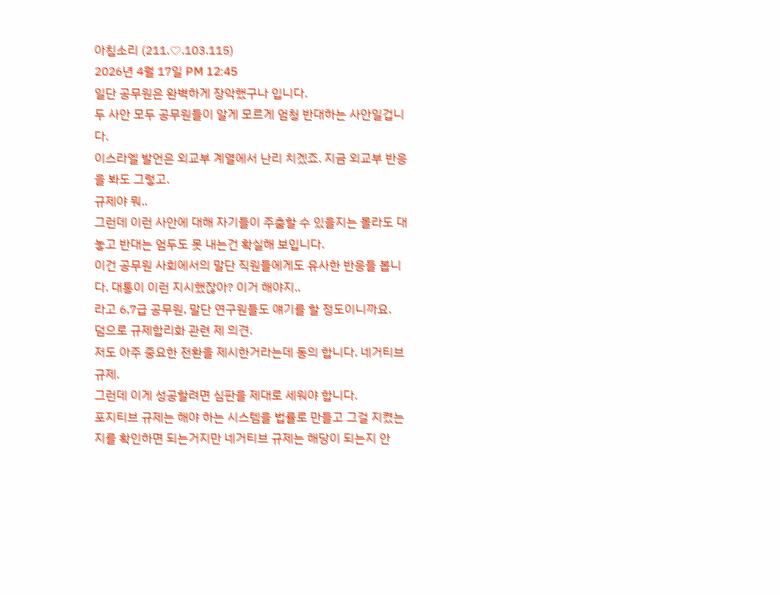아침소리 (211.♡.103.115)
2026년 4월 17일 PM 12:45
일단 공무원은 완벽하게 장악했구나 입니다.
두 사안 모두 공무원들이 알게 모르게 엄청 반대하는 사안일겁니다.
이스라엘 발언은 외교부 계열에서 난리 치겠죠. 지금 외교부 반응을 봐도 그렇고.
규제야 뭐..
그런데 이런 사안에 대해 자기들이 주춤할 수 있을지는 몰라도 대놓고 반대는 엄두도 못 내는건 확실해 보입니다.
이건 공무원 사회에서의 말단 직원들에게도 유사한 반응들 봅니다. 대통이 이런 지시했잖아? 이거 해야지..
라고 6,7급 공무원, 말단 연구원들도 얘기를 할 정도이니까요.
덤으로 규제합리화 관련 제 의견.
저도 아주 중요한 전환을 제시한거라는데 동의 합니다. 네거티브 규제.
그런데 이게 성공할려면 심판을 제대로 세워야 합니다.
포지티브 규제는 해야 하는 시스템을 법률로 만들고 그걸 지켰는지를 확인하면 되는거지만 네거티브 규제는 해당이 되는지 안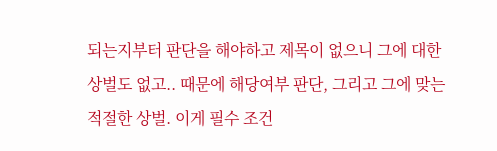되는지부터 판단을 해야하고 제목이 없으니 그에 대한 상벌도 없고.. 때문에 해당여부 판단, 그리고 그에 맞는 적절한 상벌. 이게 필수 조건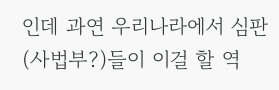인데 과연 우리나라에서 심판(사법부?)들이 이걸 할 역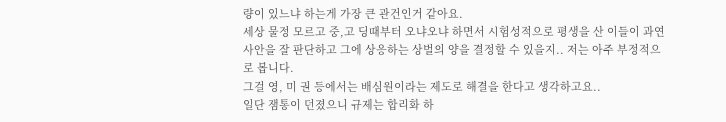량이 있느냐 하는게 가장 큰 관건인거 같아요.
세상 물정 모르고 중,고 딩때부터 오냐오냐 하면서 시험성적으로 평생을 산 이들이 과연 사안을 잘 판단하고 그에 상응하는 상벌의 양을 결정할 수 있을지.. 저는 아주 부정적으로 봅니다.
그걸 영, 미 권 등에서는 배심원이라는 제도로 해결을 한다고 생각하고요..
일단 잼통이 던졌으니 규제는 합리화 하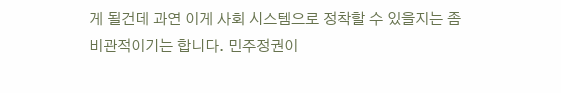게 될건데 과연 이게 사회 시스템으로 정착할 수 있을지는 좀 비관적이기는 합니다. 민주정권이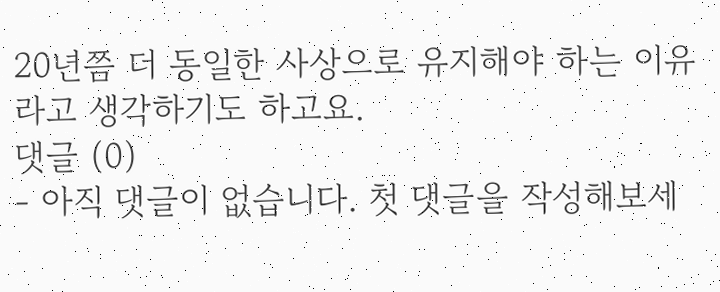20년쯤 더 동일한 사상으로 유지해야 하는 이유라고 생각하기도 하고요.
댓글 (0)
- 아직 댓글이 없습니다. 첫 댓글을 작성해보세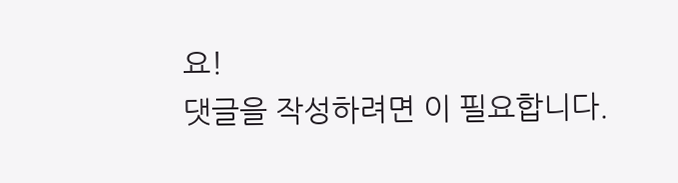요!
댓글을 작성하려면 이 필요합니다.